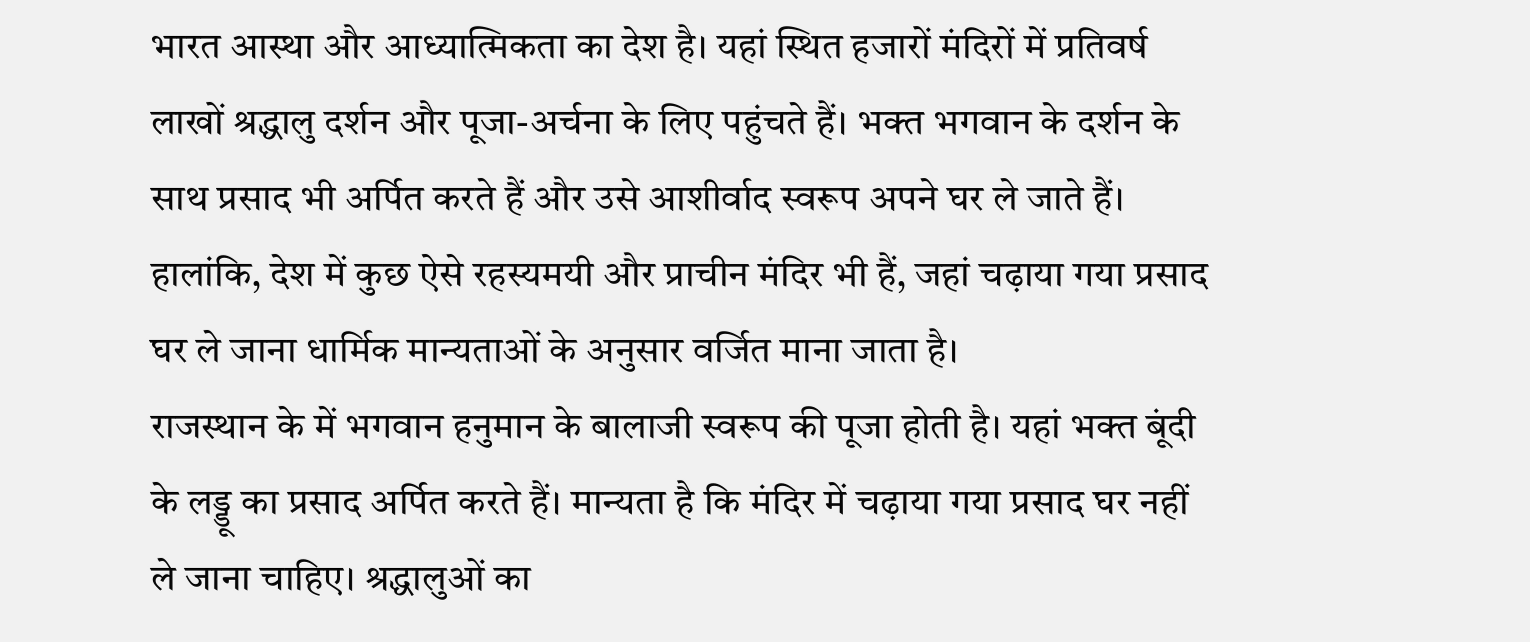भारत आस्था और आध्यात्मिकता का देश है। यहां स्थित हजारों मंदिरों में प्रतिवर्ष लाखों श्रद्धालु दर्शन और पूजा-अर्चना के लिए पहुंचते हैं। भक्त भगवान के दर्शन के साथ प्रसाद भी अर्पित करते हैं और उसे आशीर्वाद स्वरूप अपने घर ले जाते हैं। हालांकि, देश में कुछ ऐसे रहस्यमयी और प्राचीन मंदिर भी हैं, जहां चढ़ाया गया प्रसाद घर ले जाना धार्मिक मान्यताओं के अनुसार वर्जित माना जाता है।
राजस्थान के में भगवान हनुमान के बालाजी स्वरूप की पूजा होती है। यहां भक्त बूंदी के लड्डू का प्रसाद अर्पित करते हैं। मान्यता है कि मंदिर में चढ़ाया गया प्रसाद घर नहीं ले जाना चाहिए। श्रद्धालुओं का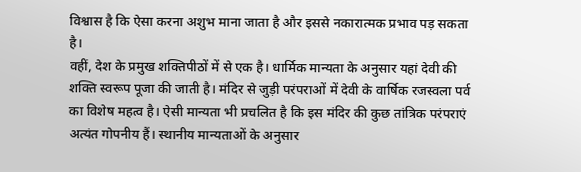विश्वास है कि ऐसा करना अशुभ माना जाता है और इससे नकारात्मक प्रभाव पड़ सकता है।
वहीं, देश के प्रमुख शक्तिपीठों में से एक है। धार्मिक मान्यता के अनुसार यहां देवी की शक्ति स्वरूप पूजा की जाती है। मंदिर से जुड़ी परंपराओं में देवी के वार्षिक रजस्वला पर्व का विशेष महत्व है। ऐसी मान्यता भी प्रचलित है कि इस मंदिर की कुछ तांत्रिक परंपराएं अत्यंत गोपनीय हैं। स्थानीय मान्यताओं के अनुसार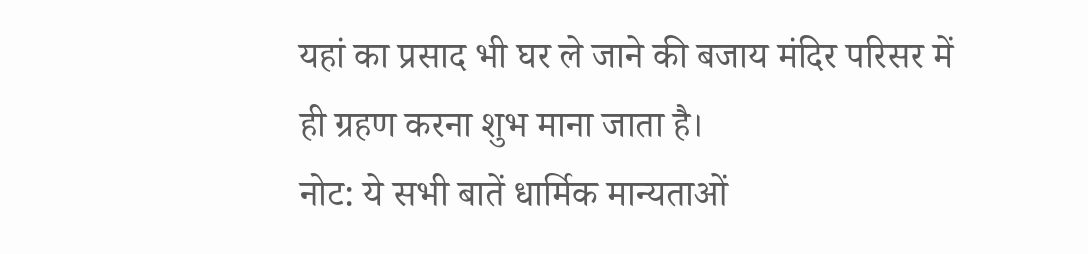यहां का प्रसाद भी घर ले जाने की बजाय मंदिर परिसर में ही ग्रहण करना शुभ माना जाता है।
नोट: ये सभी बातें धार्मिक मान्यताओं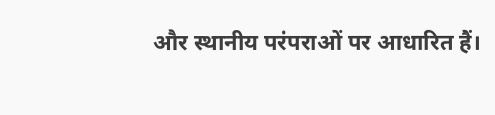और स्थानीय परंपराओं पर आधारित हैं।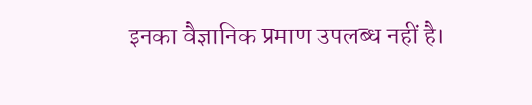इनका वैज्ञानिक प्रमाण उपलब्ध नहीं है।